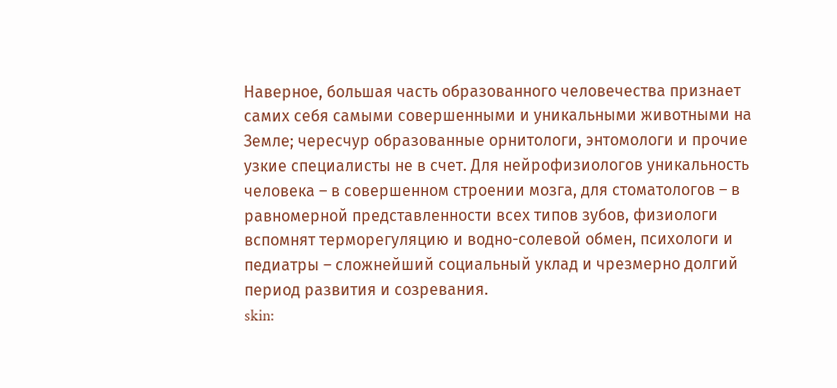Наверное, большая часть образованного человечества признает самих себя самыми совершенными и уникальными животными на Земле; чересчур образованные орнитологи, энтомологи и прочие узкие специалисты не в счет. Для нейрофизиологов уникальность человека – в совершенном строении мозга, для стоматологов – в равномерной представленности всех типов зубов, физиологи вспомнят терморегуляцию и водно-солевой обмен, психологи и педиатры – сложнейший социальный уклад и чрезмерно долгий период развития и созревания.
skin: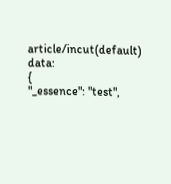article/incut(default)
data:
{
"_essence": "test",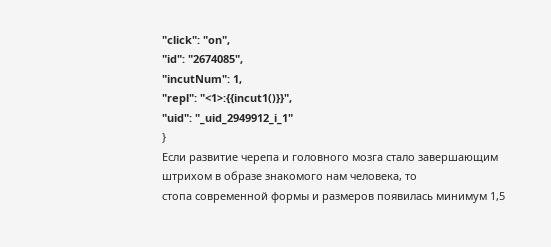"click": "on",
"id": "2674085",
"incutNum": 1,
"repl": "<1>:{{incut1()}}",
"uid": "_uid_2949912_i_1"
}
Если развитие черепа и головного мозга стало завершающим штрихом в образе знакомого нам человека, то
стопа современной формы и размеров появилась минимум 1,5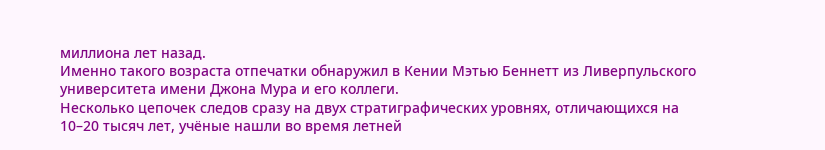миллиона лет назад.
Именно такого возраста отпечатки обнаружил в Кении Мэтью Беннетт из Ливерпульского университета имени Джона Мура и его коллеги.
Несколько цепочек следов сразу на двух стратиграфических уровнях, отличающихся на 10–20 тысяч лет, учёные нашли во время летней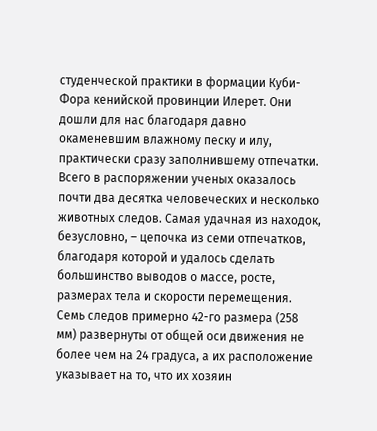студенческой практики в формации Куби-Фора кенийской провинции Илерет. Они дошли для нас благодаря давно окаменевшим влажному песку и илу, практически сразу заполнившему отпечатки.
Всего в распоряжении ученых оказалось почти два десятка человеческих и несколько животных следов. Самая удачная из находок, безусловно, – цепочка из семи отпечатков, благодаря которой и удалось сделать большинство выводов о массе, росте, размерах тела и скорости перемещения.
Семь следов примерно 42-го размера (258 мм) развернуты от общей оси движения не более чем на 24 градуса, а их расположение указывает на то, что их хозяин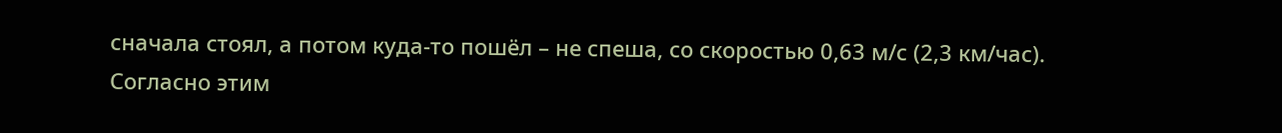сначала стоял, а потом куда-то пошёл – не спеша, со скоростью 0,63 м/с (2,3 км/час).
Согласно этим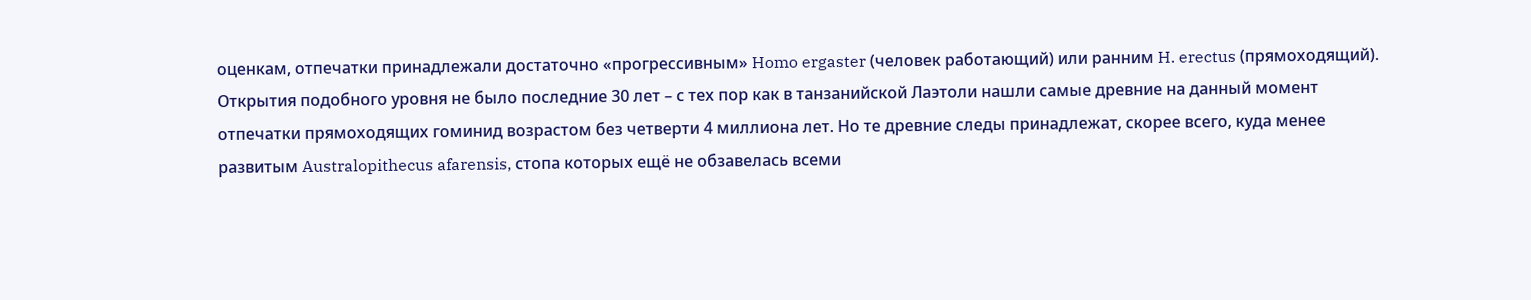оценкам, отпечатки принадлежали достаточно «прогрессивным» Homo ergaster (человек работающий) или ранним H. erectus (прямоходящий).
Открытия подобного уровня не было последние 30 лет – с тех пор как в танзанийской Лаэтоли нашли самые древние на данный момент отпечатки прямоходящих гоминид возрастом без четверти 4 миллиона лет. Но те древние следы принадлежат, скорее всего, куда менее развитым Australopithecus afarensis, стопа которых ещё не обзавелась всеми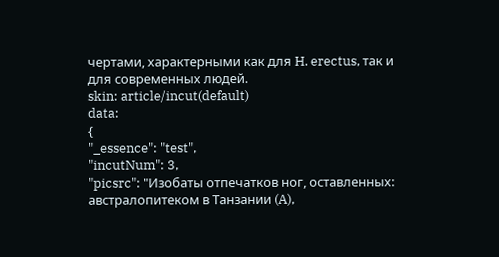чертами, характерными как для H. erectus, так и для современных людей.
skin: article/incut(default)
data:
{
"_essence": "test",
"incutNum": 3,
"picsrc": "Изобаты отпечатков ног, оставленных: австралопитеком в Танзании (A),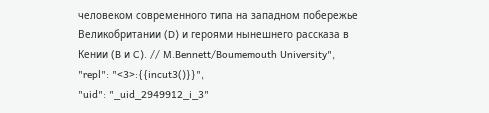человеком современного типа на западном побережье Великобритании (D) и героями нынешнего рассказа в Кении (B и C). // M.Bennett/Boumemouth University",
"repl": "<3>:{{incut3()}}",
"uid": "_uid_2949912_i_3"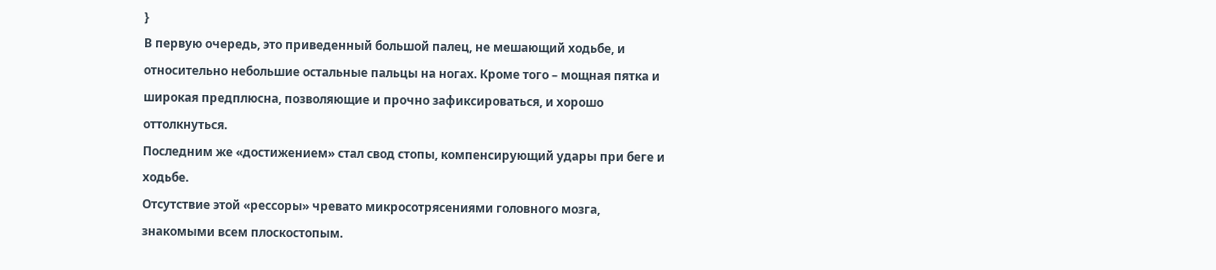}
В первую очередь, это приведенный большой палец, не мешающий ходьбе, и относительно небольшие остальные пальцы на ногах. Кроме того – мощная пятка и широкая предплюсна, позволяющие и прочно зафиксироваться, и хорошо оттолкнуться.
Последним же «достижением» стал свод стопы, компенсирующий удары при беге и ходьбе.
Отсутствие этой «рессоры» чревато микросотрясениями головного мозга, знакомыми всем плоскостопым.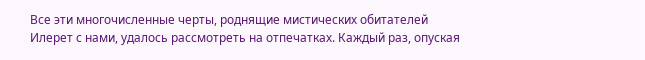Все эти многочисленные черты, роднящие мистических обитателей Илерет с нами, удалось рассмотреть на отпечатках. Каждый раз, опуская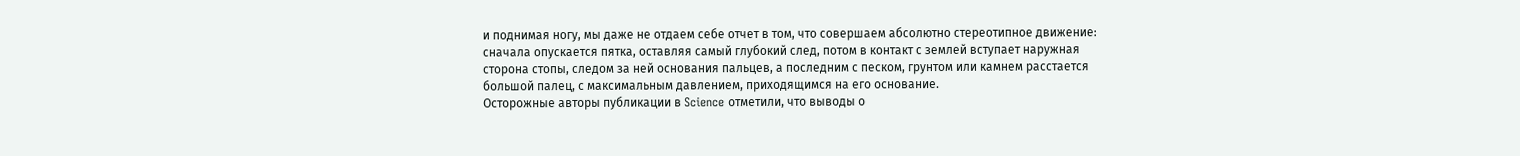и поднимая ногу, мы даже не отдаем себе отчет в том, что совершаем абсолютно стереотипное движение: сначала опускается пятка, оставляя самый глубокий след, потом в контакт с землей вступает наружная сторона стопы, следом за ней основания пальцев, а последним с песком, грунтом или камнем расстается большой палец, с максимальным давлением, приходящимся на его основание.
Осторожные авторы публикации в Science отметили, что выводы о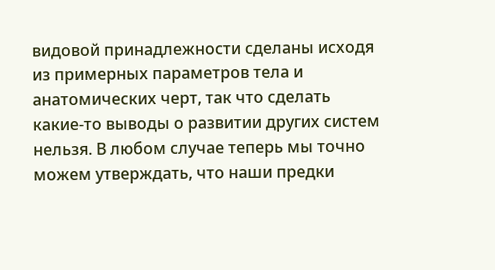видовой принадлежности сделаны исходя из примерных параметров тела и анатомических черт, так что сделать какие-то выводы о развитии других систем нельзя. В любом случае теперь мы точно можем утверждать, что наши предки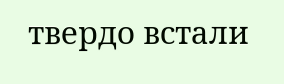твердо встали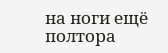на ноги ещё полтора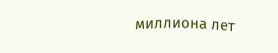миллиона лет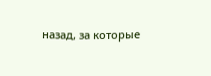назад, за которые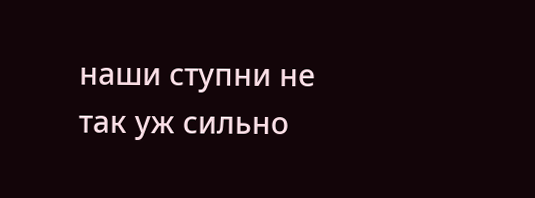наши ступни не так уж сильно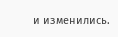и изменились.